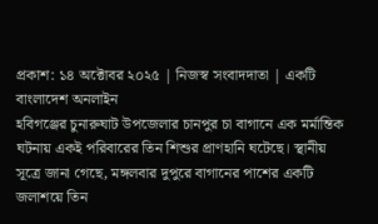প্রকাশ: ১৪ অক্টোবর ২০২৫ | নিজস্ব সংবাদদাতা | একটি বাংলাদেশ অনলাইন
হবিগঞ্জের চুনারুঘাট উপজেলার চানপুর চা বাগানে এক মর্মান্তিক ঘটনায় একই পরিবারের তিন শিশুর প্রাণহানি ঘটেছে। স্থানীয় সূত্রে জানা গেছে, মঙ্গলবার দুপুরে বাগানের পাশের একটি জলাশয়ে তিন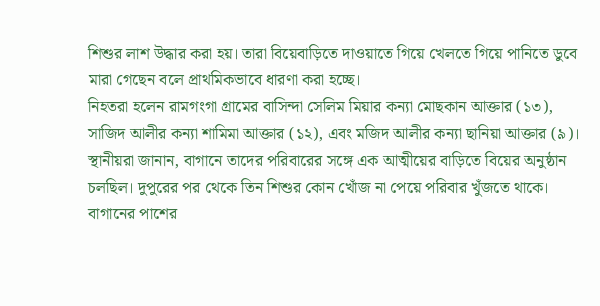শিশুর লাশ উদ্ধার করা হয়। তারা বিয়েবাড়িতে দাওয়াতে গিয়ে খেলতে গিয়ে পানিতে ডুবে মারা গেছেন বলে প্রাথমিকভাবে ধারণা করা হচ্ছে।
নিহতরা হলেন রামগংগা গ্রামের বাসিন্দা সেলিম মিয়ার কন্যা মোছকান আক্তার (১৩), সাজিদ আলীর কন্যা শামিমা আক্তার (১২), এবং মজিদ আলীর কন্যা ছানিয়া আক্তার (৯)। স্থানীয়রা জানান, বাগানে তাদের পরিবারের সঙ্গে এক আত্মীয়ের বাড়িতে বিয়ের অনুষ্ঠান চলছিল। দুপুরের পর থেকে তিন শিশুর কোন খোঁজ না পেয়ে পরিবার খুঁজতে থাকে। বাগানের পাশের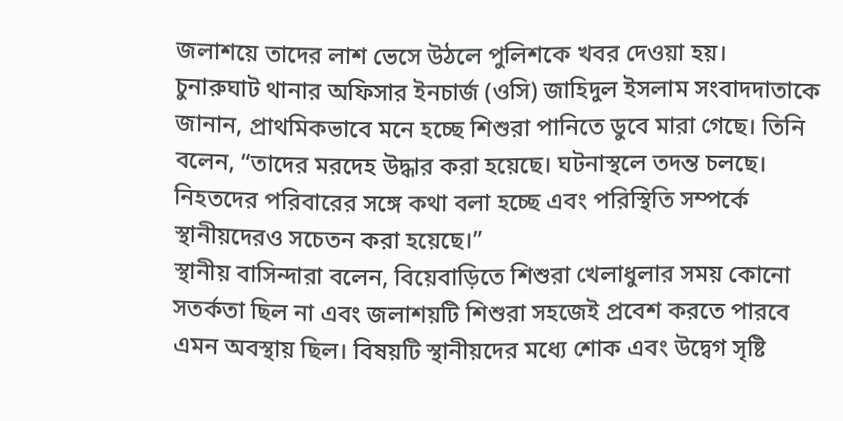জলাশয়ে তাদের লাশ ভেসে উঠলে পুলিশকে খবর দেওয়া হয়।
চুনারুঘাট থানার অফিসার ইনচার্জ (ওসি) জাহিদুল ইসলাম সংবাদদাতাকে জানান, প্রাথমিকভাবে মনে হচ্ছে শিশুরা পানিতে ডুবে মারা গেছে। তিনি বলেন, “তাদের মরদেহ উদ্ধার করা হয়েছে। ঘটনাস্থলে তদন্ত চলছে। নিহতদের পরিবারের সঙ্গে কথা বলা হচ্ছে এবং পরিস্থিতি সম্পর্কে স্থানীয়দেরও সচেতন করা হয়েছে।”
স্থানীয় বাসিন্দারা বলেন, বিয়েবাড়িতে শিশুরা খেলাধুলার সময় কোনো সতর্কতা ছিল না এবং জলাশয়টি শিশুরা সহজেই প্রবেশ করতে পারবে এমন অবস্থায় ছিল। বিষয়টি স্থানীয়দের মধ্যে শোক এবং উদ্বেগ সৃষ্টি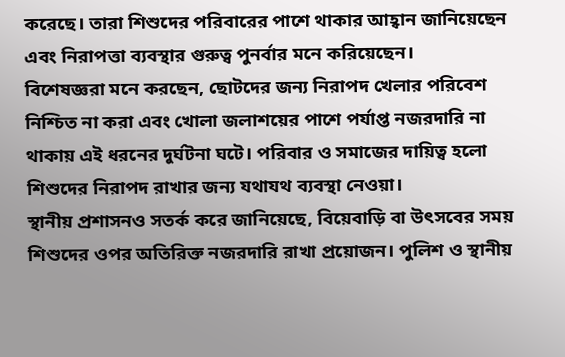করেছে। তারা শিশুদের পরিবারের পাশে থাকার আহ্বান জানিয়েছেন এবং নিরাপত্তা ব্যবস্থার গুরুত্ব পুনর্বার মনে করিয়েছেন।
বিশেষজ্ঞরা মনে করছেন, ছোটদের জন্য নিরাপদ খেলার পরিবেশ নিশ্চিত না করা এবং খোলা জলাশয়ের পাশে পর্যাপ্ত নজরদারি না থাকায় এই ধরনের দুর্ঘটনা ঘটে। পরিবার ও সমাজের দায়িত্ব হলো শিশুদের নিরাপদ রাখার জন্য যথাযথ ব্যবস্থা নেওয়া।
স্থানীয় প্রশাসনও সতর্ক করে জানিয়েছে, বিয়েবাড়ি বা উৎসবের সময় শিশুদের ওপর অতিরিক্ত নজরদারি রাখা প্রয়োজন। পুলিশ ও স্থানীয়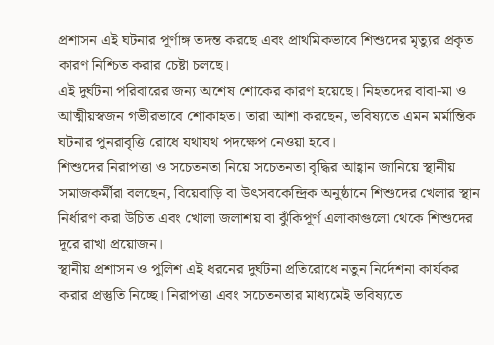প্রশাসন এই ঘটনার পূর্ণাঙ্গ তদন্ত করছে এবং প্রাথমিকভাবে শিশুদের মৃত্যুর প্রকৃত কারণ নিশ্চিত করার চেষ্টা চলছে।
এই দুর্ঘটনা পরিবারের জন্য অশেষ শোকের কারণ হয়েছে। নিহতদের বাবা-মা ও আত্মীয়স্বজন গভীরভাবে শোকাহত। তারা আশা করছেন, ভবিষ্যতে এমন মর্মান্তিক ঘটনার পুনরাবৃত্তি রোধে যথাযথ পদক্ষেপ নেওয়া হবে।
শিশুদের নিরাপত্তা ও সচেতনতা নিয়ে সচেতনতা বৃদ্ধির আহ্বান জানিয়ে স্থানীয় সমাজকর্মীরা বলছেন, বিয়েবাড়ি বা উৎসবকেন্দ্রিক অনুষ্ঠানে শিশুদের খেলার স্থান নির্ধারণ করা উচিত এবং খোলা জলাশয় বা ঝুঁকিপূর্ণ এলাকাগুলো থেকে শিশুদের দূরে রাখা প্রয়োজন।
স্থানীয় প্রশাসন ও পুলিশ এই ধরনের দুর্ঘটনা প্রতিরোধে নতুন নির্দেশনা কার্যকর করার প্রস্তুতি নিচ্ছে। নিরাপত্তা এবং সচেতনতার মাধ্যমেই ভবিষ্যতে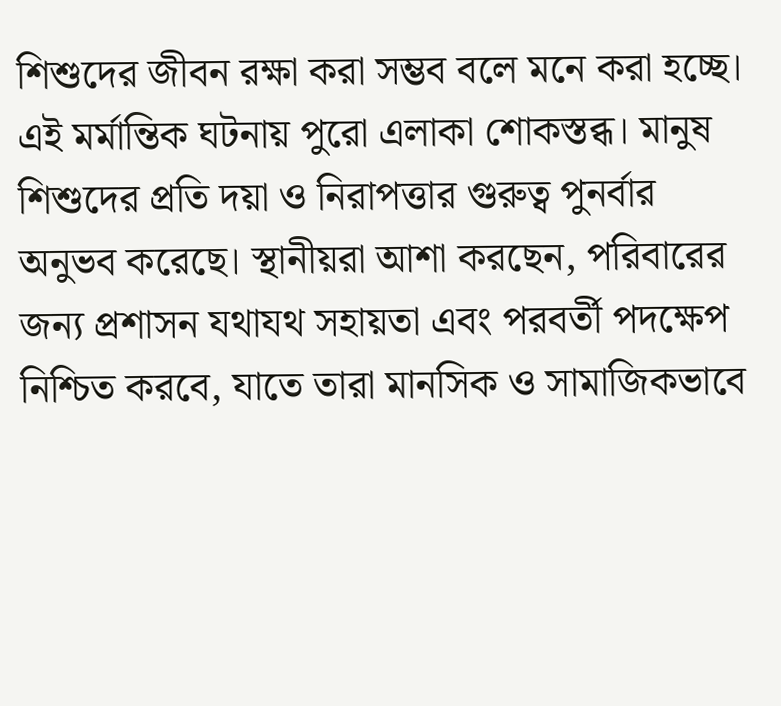শিশুদের জীবন রক্ষা করা সম্ভব বলে মনে করা হচ্ছে।
এই মর্মান্তিক ঘটনায় পুরো এলাকা শোকস্তব্ধ। মানুষ শিশুদের প্রতি দয়া ও নিরাপত্তার গুরুত্ব পুনর্বার অনুভব করেছে। স্থানীয়রা আশা করছেন, পরিবারের জন্য প্রশাসন যথাযথ সহায়তা এবং পরবর্তী পদক্ষেপ নিশ্চিত করবে, যাতে তারা মানসিক ও সামাজিকভাবে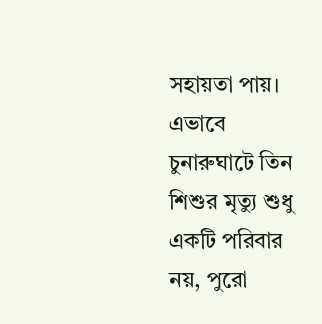সহায়তা পায়।
এভাবে চুনারুঘাটে তিন শিশুর মৃত্যু শুধু একটি পরিবার নয়, পুরো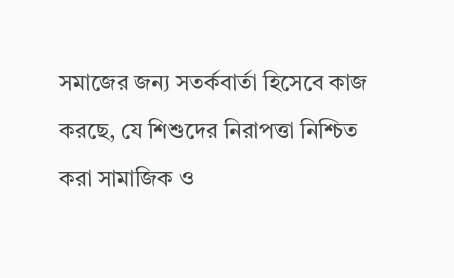সমাজের জন্য সতর্কবার্তা হিসেবে কাজ করছে, যে শিশুদের নিরাপত্তা নিশ্চিত করা সামাজিক ও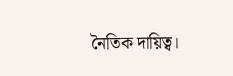নৈতিক দায়িত্ব।